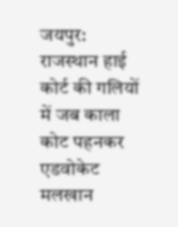जयपुर: राजस्थान हाई कोर्ट की गलियों में जब काला कोट पहनकर एडवोकेट मलखान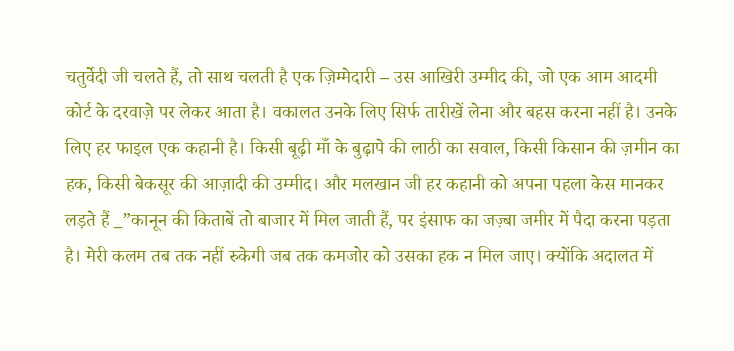चतुर्वेदी जी चलते हैं, तो साथ चलती है एक ज़िम्मेदारी – उस आखिरी उम्मीद की, जो एक आम आदमी कोर्ट के दरवाज़े पर लेकर आता है। वकालत उनके लिए सिर्फ तारीखें लेना और बहस करना नहीं है। उनके लिए हर फाइल एक कहानी है। किसी बूढ़ी माँ के बुढ़ापे की लाठी का सवाल, किसी किसान की ज़मीन का हक, किसी बेकसूर की आज़ादी की उम्मीद। और मलखान जी हर कहानी को अपना पहला केस मानकर लड़ते हैं _”कानून की किताबें तो बाजार में मिल जाती हैं, पर इंसाफ का जज़्बा जमीर में पैदा करना पड़ता है। मेरी कलम तब तक नहीं रुकेगी जब तक कमजोर को उसका हक न मिल जाए। क्योंकि अदालत में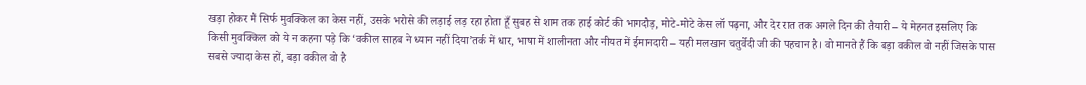खड़ा होकर मैं सिर्फ मुवक्किल का केस नहीं, उसके भरोसे की लड़ाई लड़ रहा होता हूँ सुबह से शाम तक हाई कोर्ट की भागदौड़, मोटे-मोटे केस लॉ पढ़ना, और देर रात तक अगले दिन की तैयारी – ये मेहनत इसलिए कि किसी मुवक्किल को ये न कहना पड़े कि ‘वकील साहब ने ध्यान नहीं दिया’तर्क में धार, भाषा में शालीनता और नीयत में ईमानदारी – यही मलखान चतुर्वेदी जी की पहचान है। वो मानते हैं कि बड़ा वकील वो नहीं जिसके पास सबसे ज्यादा केस हों, बड़ा वकील वो है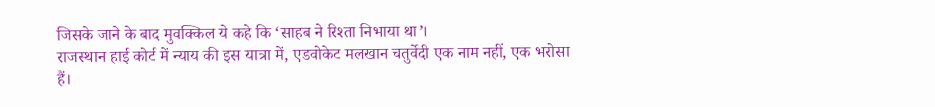जिसके जाने के बाद मुवक्किल ये कहे कि ‘साहब ने रिश्ता निभाया था’।
राजस्थान हाई कोर्ट में न्याय की इस यात्रा में, एडवोकेट मलखान चतुर्वेदी एक नाम नहीं, एक भरोसा हैं।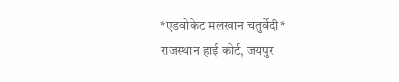*एडवोकेट मलखान चतुर्वेदी*
राजस्थान हाई कोर्ट, जयपुर